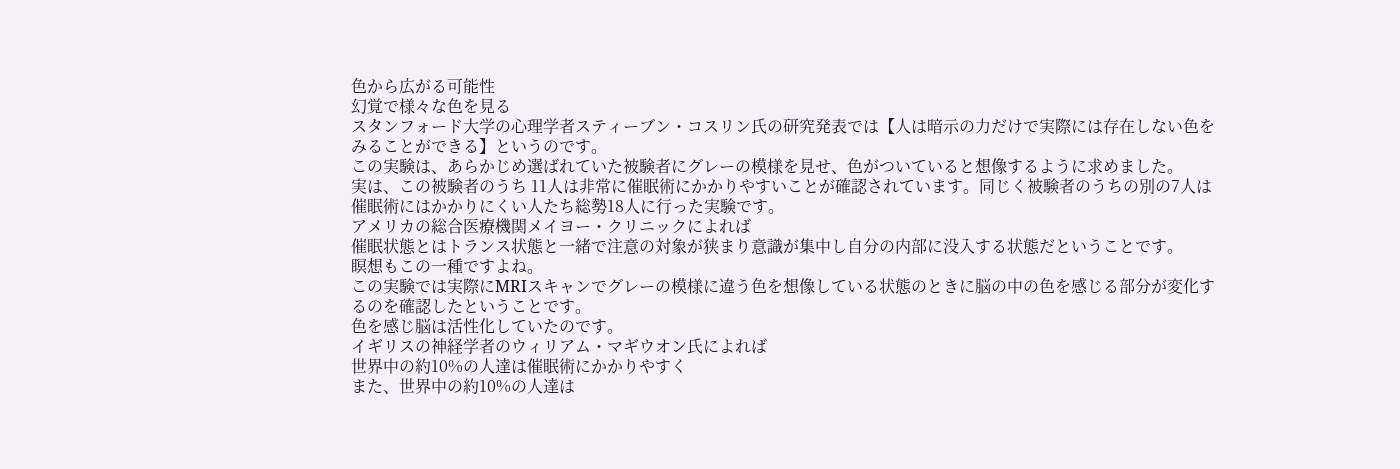色から広がる可能性
幻覚で様々な色を見る
スタンフォード大学の心理学者スティーブン・コスリン氏の研究発表では【人は暗示の力だけで実際には存在しない色をみることができる】というのです。
この実験は、あらかじめ選ばれていた被験者にグレーの模様を見せ、色がついていると想像するように求めました。
実は、この被験者のうち 11人は非常に催眠術にかかりやすいことが確認されています。同じく被験者のうちの別の7人は催眠術にはかかりにくい人たち総勢18人に行った実験です。
アメリカの総合医療機関メイヨー・クリニックによれば
催眠状態とはトランス状態と一緒で注意の対象が狭まり意識が集中し自分の内部に没入する状態だということです。
瞑想もこの一種ですよね。
この実験では実際にMRIスキャンでグレーの模様に違う色を想像している状態のときに脳の中の色を感じる部分が変化するのを確認したということです。
色を感じ脳は活性化していたのです。
イギリスの神経学者のウィリアム・マギウオン氏によれば
世界中の約10%の人達は催眠術にかかりやすく
また、世界中の約10%の人達は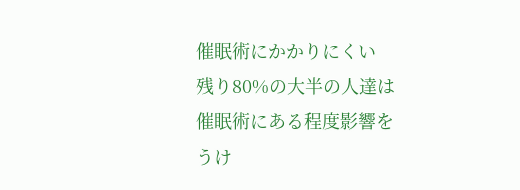催眠術にかかりにくい
残り80%の大半の人達は催眠術にある程度影響をうけ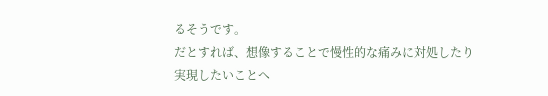るそうです。
だとすれば、想像することで慢性的な痛みに対処したり
実現したいことへ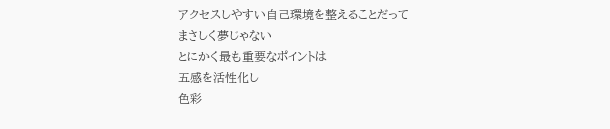アクセスしやすい自己環境を整えることだって
まさしく夢じゃない
とにかく最も重要なポイントは
五感を活性化し
色彩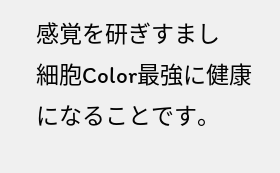感覚を研ぎすまし
細胞Color最強に健康になることです。